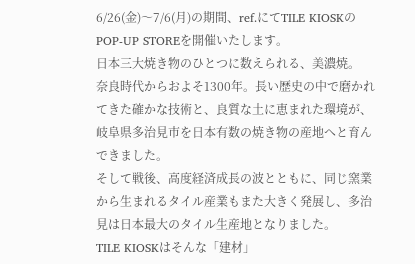6/26(金)〜7/6(月)の期間、ref.にてTILE KIOSKのPOP-UP STOREを開催いたします。
日本三大焼き物のひとつに数えられる、美濃焼。
奈良時代からおよそ1300年。長い歴史の中で磨かれてきた確かな技術と、良質な土に恵まれた環境が、岐阜県多治見市を日本有数の焼き物の産地へと育んできました。
そして戦後、高度経済成長の波とともに、同じ窯業から生まれるタイル産業もまた大きく発展し、多治見は日本最大のタイル生産地となりました。
TILE KIOSKはそんな「建材」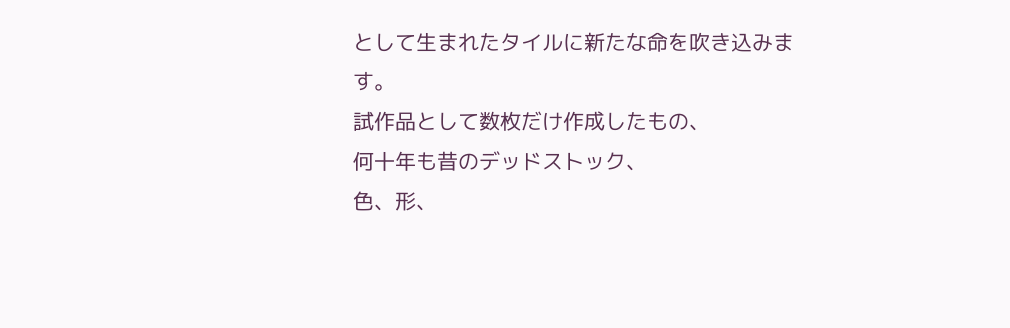として生まれたタイルに新たな命を吹き込みます。
試作品として数枚だけ作成したもの、
何十年も昔のデッドストック、
色、形、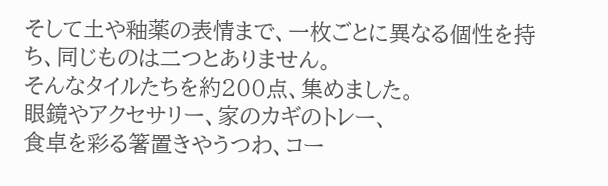そして土や釉薬の表情まで、一枚ごとに異なる個性を持ち、同じものは二つとありません。
そんなタイルたちを約200点、集めました。
眼鏡やアクセサリー、家のカギのトレー、
食卓を彩る箸置きやうつわ、コー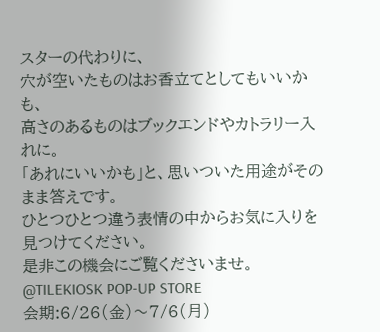スターの代わりに、
穴が空いたものはお香立てとしてもいいかも、
高さのあるものはブックエンドやカトラリー入れに。
「あれにいいかも」と、思いついた用途がそのまま答えです。
ひとつひとつ違う表情の中からお気に入りを見つけてください。
是非この機会にご覧くださいませ。
@TILEKIOSK POP-UP STORE
会期:6/26(金)〜7/6(月)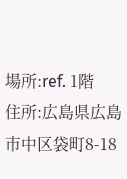場所:ref. 1階
住所:広島県広島市中区袋町8-18